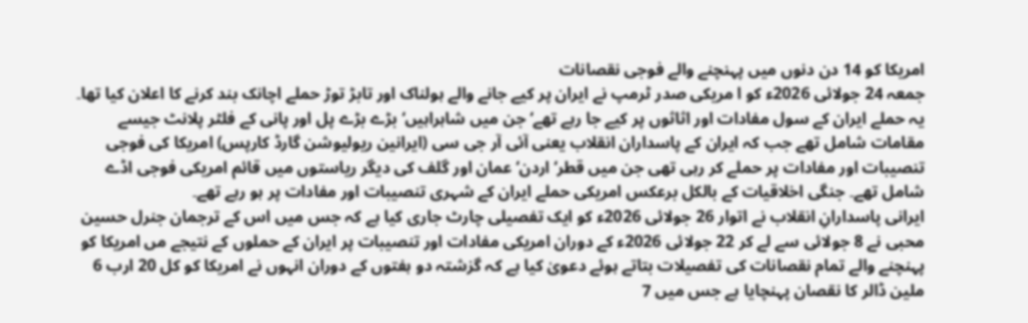امریکا کو 14 دن دنوں میں پہنچنے والے فوجی نقصانات
جمعہ 24 جولائی 2026ء کو ا مریکی صدر ٹرمپ نے ایران پر کیے جانے والے ہولناک اور تابڑ توڑ حملے اچانک بند کرنے کا اعلان کیا تھا۔ یہ حملے ایران کے سول مفادات اور اثاثوں پر کیے جا رہے تھے‘ جن میں شاہراہیں‘ بڑے بڑے پل اور پانی کے فلٹر پلانٹ جیسے مقامات شامل تھے جب کہ ایران کے پاسداران انقلاب یعنی آئی آر جی سی (ایرانین ریولیوشن گارڈ کارپس) امریکا کی فوجی تنصیبات اور مفادات پر حملے کر رہی تھی جن میں قطر‘ اردن‘ عمان اور گلف کی دیگر ریاستوں میں قائم امریکی فوجی اڈے شامل تھے۔ جنگی اخلاقیات کے بالکل برعکس امریکی حملے ایران کے شہری تنصیبات اور مفادات پر ہو رہے تھے۔
ایرانی پاسدارانِ انقلاب نے اتوار 26 جولائی 2026ء کو ایک تفصیلی چارٹ جاری کیا ہے کہ جس میں اس کے ترجمان جنرل حسین محبی نے 8 جولائی سے لے کر 22 جولائی 2026ء کے دوران امریکی مفادات اور تنصیبات پر ایران کے حملوں کے نتیجے مں امریکا کو پہنچنے والے تمام نقصانات کی تفصیلات بتاتے ہوئے دعویٰ کیا ہے کہ گزشتہ دو ہفتوں کے دوران انہوں نے امریکا کو کل 20 ارب 6 ملین ڈالر کا نقصان پہنچایا ہے جس میں 7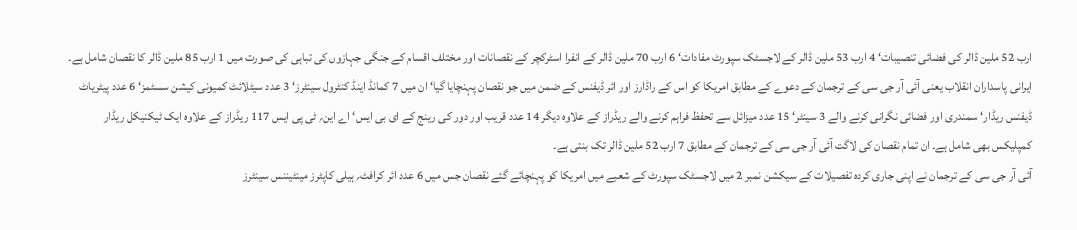ارب 52 ملین ڈالر کی فضائی تنصیبات‘ 4 ارب 53 ملین ڈالر کے لاجسٹک سپورٹ مفادات‘ 6 ارب 70 ملین ڈالر کے انفرا اسٹرکچر کے نقصانات اور مختلف اقسام کے جنگی جہازوں کی تباہی کی صورت میں 1 ارب 85 ملین ڈالر کا نقصان شامل ہے۔ ایرانی پاسداران انقلاب یعنی آئی آر جی سی کے ترجمان کے دعوے کے مطابق امریکا کو اس کے راڈارز اور ائر ڈیفنس کے ضمن میں جو نقصان پہنچایا گیا‘ ان میں 7 کمانڈ اینڈ کنٹرول سینٹرز‘ 3 عدد سیٹلائٹ کمیونی کیشن سسٹمز‘ 6 عدد پیٹریاٹ ڈیفنس ریڈار‘ سمندری اور فضائی نگرانی کرنے والے 3 سینٹر‘ 15 عدد میزائل سے تحفظ فراہم کرنے والے ریڈراز کے علاوہ دیگر 14 عدد قریب اور دور کی رینج کے ای بی ایس‘ اے این؍ ٹی پی ایس 117 ریڈراز کے علاوہ ایک ٹیکنیکل ریڈار کمپلیکس بھی شامل ہے۔ ان تمام نقصان کی لاگت آئی آر جی سی کے ترجمان کے مطابق 7 ارب 52 ملین ڈالر تک بنتی ہے۔
آئی آر جی سی کے ترجمان نے اپنی جاری کردہ تفصیلات کے سیکشن نمبر 2 میں لاجسٹک سپورٹ کے شعبے میں امریکا کو پہنچائے گئے نقصان جس میں 6 عدد ائر کرافٹ؍ ہیلی کاپٹرز مینٹیننس سینٹرز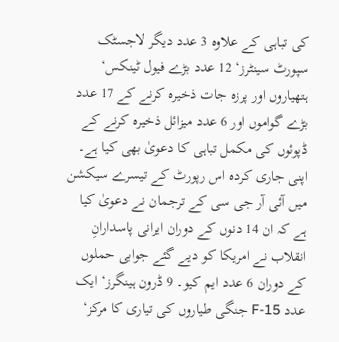کی تباہی کے علاوہ 3 عدد دیگر لاجسٹک سپورٹ سینٹرز‘ 12 عدد بڑے فیول ٹینکس‘ ہتھیاروں اور پرزہ جات ذخیرہ کرنے کے 17 عدد بڑے گواموں اور 6 عدد میزائل ذخیرہ کرنے کے ڈپوئوں کی مکمل تباہی کا دعویٰ بھی کیا ہے۔ اپنی جاری کردہ اس رپورٹ کے تیسرے سیکشن میں آئی آر جی سی کے ترجمان نے دعویٰ کیا ہے کہ ان 14 دنوں کے دوران ایرانی پاسدارانِ انقلاب نے امریکا کو دیے گئے جوابی حملوں کے دوران 6 عدد ایم کیو۔ 9 ڈرون ہینگرز‘ ایک عدد F-15 جنگی طیاروں کی تیاری کا مرکز‘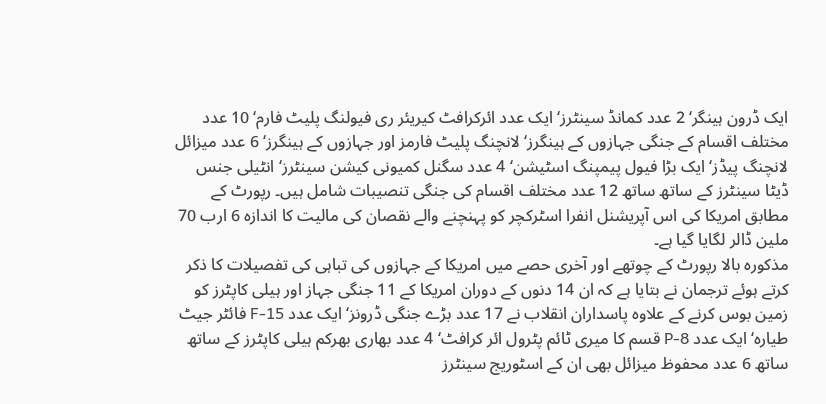ایک ڈرون ہینگر‘ 2 عدد کمانڈ سینٹرز‘ ایک عدد ائرکرافٹ کیریئر ری فیولنگ پلیٹ فارم‘ 10 عدد مختلف اقسام کے جنگی جہازوں کے ہینگرز‘ لانچنگ پلیٹ فارمز اور جہازوں کے ہینگرز‘ 6 عدد میزائل لانچنگ پیڈز‘ ایک بڑا فیول پیمپنگ اسٹیشن‘ 4 عدد سگنل کمیونی کیشن سینٹرز‘ انٹیلی جنس ڈیٹا سینٹرز کے ساتھ ساتھ 12 عدد مختلف اقسام کی جنگی تنصیبات شامل ہیں۔ رپورٹ کے مطابق امریکا کی اس آپریشنل انفرا اسٹرکچر کو پہنچنے والے نقصان کی مالیت کا اندازہ 6 ارب 70 ملین ڈالر لگایا گیا ہے۔
مذکورہ بالا رپورٹ کے چوتھے اور آخری حصے میں امریکا کے جہازوں کی تباہی کی تفصیلات کا ذکر کرتے ہوئے ترجمان نے بتایا ہے کہ ان 14 دنوں کے دوران امریکا کے 11 جنگی جہاز اور ہیلی کاپٹرز کو زمین بوس کرنے کے علاوہ پاسداران انقلاب نے 17 عدد بڑے جنگی ڈرونز‘ ایک عدد F-15 فائٹر جیٹ طیارہ‘ ایک عدد P-8 قسم کا میری ٹائم پٹرول ائر کرافٹ‘ 4 عدد بھاری بھرکم ہیلی کاپٹرز کے ساتھ ساتھ 6 عدد محفوظ میزائل بھی ان کے اسٹوریج سینٹرز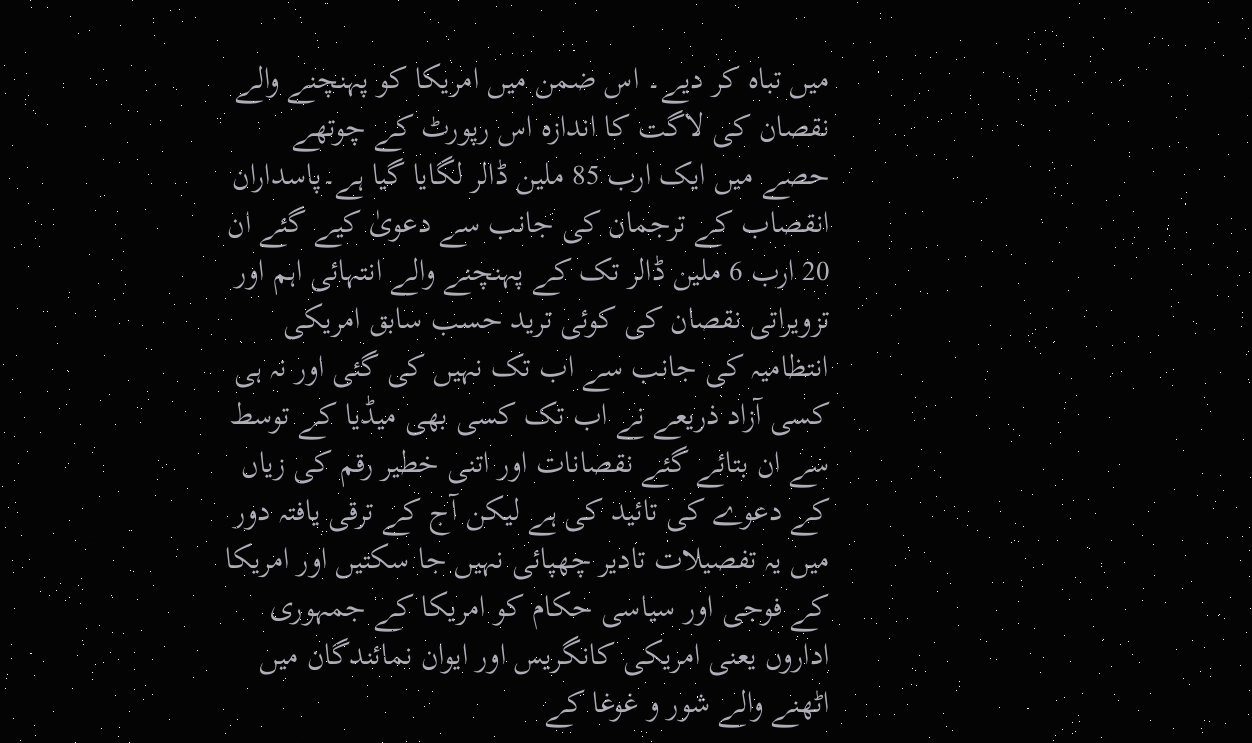میں تباہ کر دیے۔ اس ضمن میں امریکا کو پہنچنے والے نقصان کی لاگت کا اندازہ اس رپورٹ کے چوتھے حصے میں ایک ارب 85 ملین ڈالر لگایا گیا ہے۔پاسداران انقصاب کے ترجمان کی جانب سے دعویٰ کیے گئے ان 20 ارب 6 ملین ڈالر تک کے پہنچنے والے انتہائی اہم اور تزویراتی نقصان کی کوئی ترید حسب سابق امریکی انتظامیہ کی جانب سے اب تک نہیں کی گئی اور نہ ہی کسی آزاد ذریعے نے اب تک کسی بھی میڈیا کے توسط سے ان بتائے گئے نقصانات اور اتنی خطیر رقم کی زیاں کے دعوے کی تائید کی ہے لیکن آج کے ترقی یافتہ دور میں یہ تفصیلات تادیر چھپائی نہیں جا سکتیں اور امریکا کے فوجی اور سیاسی حکام کو امریکا کے جمہوری اداروں یعنی امریکی کانگریس اور ایوان نمائندگان میں اٹھنے والے شور و غوغا کے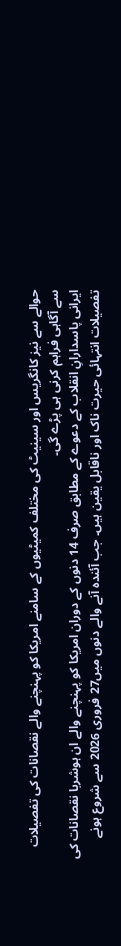حوالے سے نیز کانگریس اور سینیٹ کی مختلف کمیٹیوں کے سامنے امریکا کو پہنچنے والے نقصانات کی تفصیلات سے آگاہی فراہم کرنی ہی پڑے گی۔
ایرانی پاسدارانِ انقلاب کے دعوے کے مطابق صرف 14 دنوں کے دوران امریکا کو پہنچنے والے ان ہوشربا نقصانات کی تفصیلات انتہائی حیرت ناک اور ناقابل یقین ہیں۔ جب آئندہ آنے والے دنوں میں27 فروری 2026 سے شروع ہونے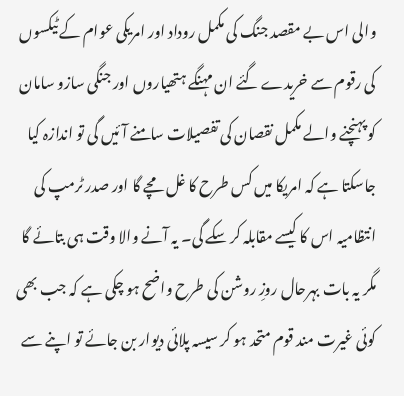والی اس بے مقصد جنگ کی مکمل روداد اور امریکی عوام کے ٹیکسوں کی رقوم سے خریدے گئے ان مہنگے ہتھیاروں اور جنگی سازو سامان کو پہنچنے والے مکمل نقصان کی تفصیلات سامنے آئیں گی تو اندازہ کیا جاسکتا ہے کہ امریکا میں کس طرح کا غل مچے گا اور صدر ٹرمپ کی انتظامیہ اس کا کیسے مقابلہ کر سکے گی۔ یہ آنے والا وقت ہی بتائے گا مگر یہ بات بہرحال روزِ روشن کی طرح واضح ہو چکی ہے کہ جب بھی کوئی غیرت مند قوم متحد ہو کر سیسہ پلائی دیوار بن جائے تو اپنے سے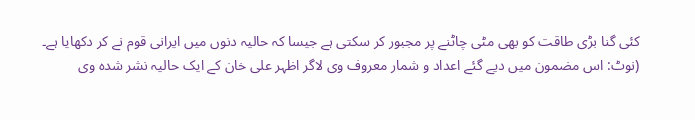کئی گنا بڑی طاقت کو بھی مٹی چاٹنے پر مجبور کر سکتی ہے جیسا کہ حالیہ دنوں میں ایرانی قوم نے کر دکھایا ہے۔
(نوٹ: اس مضمون میں دیے گئے اعداد و شمار معروف وی لاگر اظہر علی خان کے ایک حالیہ نشر شدہ وی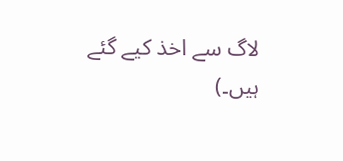لاگ سے اخذ کیے گئے ہیں۔)